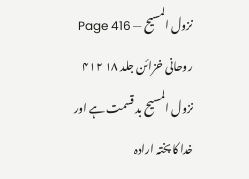نزول المسیح — Page 416
روحانی خزائن جلد ۱۸ ۴۱۲ نزول المسيح بد قسمت ہے اور خدا کا پختہ ارادہ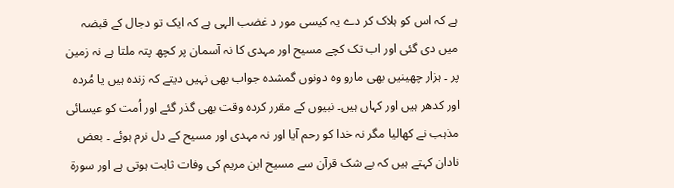ہے کہ اس کو ہلاک کر دے یہ کیسی مور د غضب الہی ہے کہ ایک تو دجال کے قبضہ میں دی گئی اور اب تک کچے مسیح اور مہدی کا نہ آسمان پر کچھ پتہ ملتا ہے نہ زمین پر ۔ ہزار چھینیں بھی مارو وہ دونوں گمشدہ جواب بھی نہیں دیتے کہ زندہ ہیں یا مُردہ اور کدھر ہیں اور کہاں ہیں۔ نبیوں کے مقرر کردہ وقت بھی گذر گئے اور اُمت کو عیسائی مذہب نے کھالیا مگر نہ خدا کو رحم آیا اور نہ مہدی اور مسیح کے دل نرم ہوئے ۔ بعض نادان کہتے ہیں کہ بے شک قرآن سے مسیح ابن مریم کی وفات ثابت ہوتی ہے اور سورۃ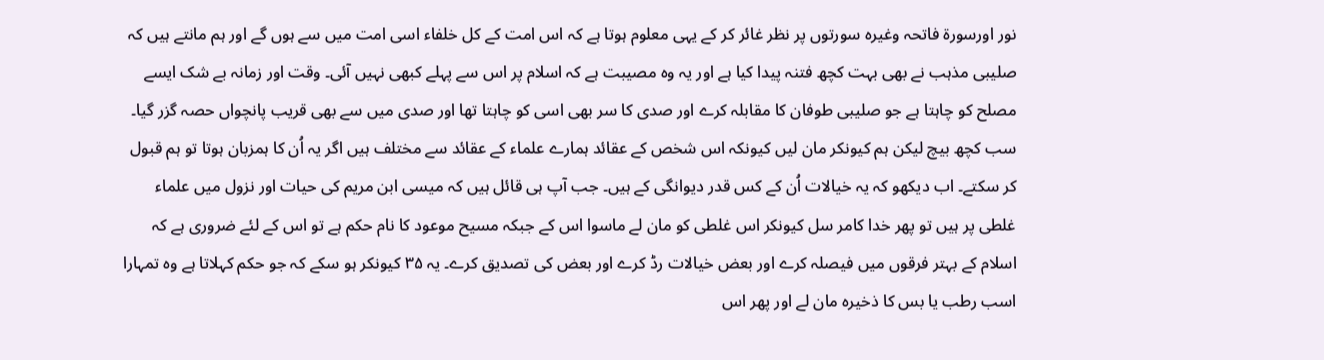نور اورسورۃ فاتحہ وغیرہ سورتوں پر نظر غائر کر کے یہی معلوم ہوتا ہے کہ اس امت کے کل خلفاء اسی امت میں سے ہوں گے اور ہم مانتے ہیں کہ صلیبی مذہب نے بھی بہت کچھ فتنہ پیدا کیا ہے اور یہ وہ مصیبت ہے کہ اسلام پر اس سے پہلے کبھی نہیں آئی۔ وقت اور زمانہ بے شک ایسے مصلح کو چاہتا ہے جو صلیبی طوفان کا مقابلہ کرے اور صدی کا سر بھی اسی کو چاہتا تھا اور صدی میں سے بھی قریب پانچواں حصہ گزر گیا۔ سب کچھ بیچ لیکن ہم کیونکر مان لیں کیونکہ اس شخص کے عقائد ہمارے علماء کے عقائد سے مختلف ہیں اگر یہ اُن کا ہمزبان ہوتا تو ہم قبول کر سکتے۔ اب دیکھو کہ یہ خیالات اُن کے کس قدر دیوانگی کے ہیں۔ جب آپ ہی قائل ہیں کہ میسی ابن مریم کی حیات اور نزول میں علماء غلطی پر ہیں تو پھر خدا کامر سل کیونکر اس غلطی کو مان لے ماسوا اس کے جبکہ مسیح موعود کا نام حکم ہے تو اس کے لئے ضروری ہے کہ اسلام کے بہتر فرقوں میں فیصلہ کرے اور بعض خیالات رڈ کرے اور بعض کی تصدیق کرے۔ یہ ۳۵ کیونکر ہو سکے کہ جو حکم کہلاتا ہے وہ تمہارا اسب رطب یا بس کا ذخیرہ مان لے اور پھر اس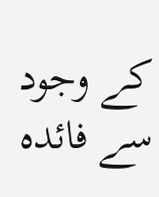کے وجود سے فائدہ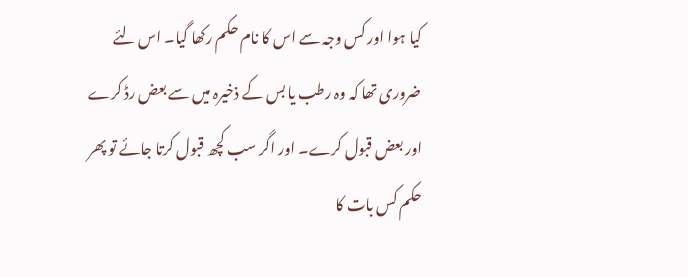کیا ہوا اور کس وجہ سے اس کا نام حکم رکھا گیا۔ اس لئے ضروری تھا کہ وہ رطب یا بس کے ذخیرہ میں سے بعض رڈ کرے اور بعض قبول کرے۔ اور اگر سب کچھ قبول کرتا جائے تو پھر حکم کس بات کا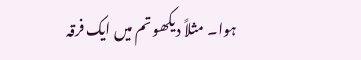ہوا۔ مثلاً دیکھو تم میں ایک فرقہ